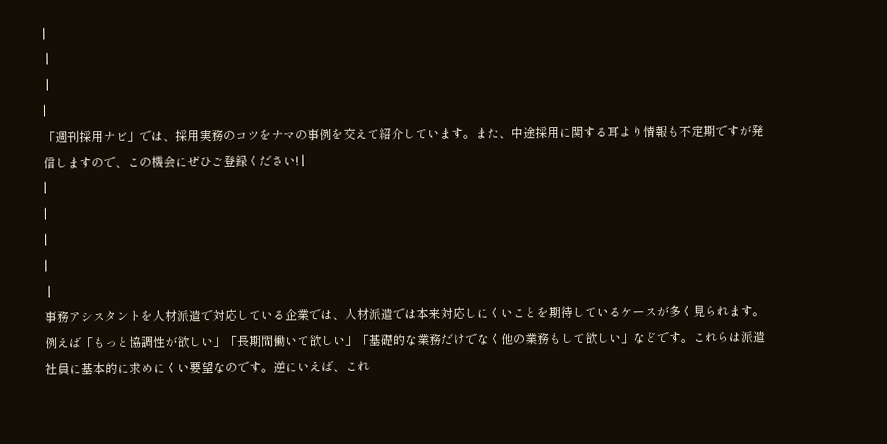|
 |
 |
|
「週刊採用ナビ」では、採用実務のコツをナマの事例を交えて紹介しています。また、中途採用に関する耳より情報も不定期ですが発信しますので、この機会にぜひご登録ください! |
|
|
|
|
 |
事務アシスタントを人材派遣で対応している企業では、人材派遣では本来対応しにくいことを期待しているケースが多く見られます。例えば「もっと協調性が欲しい」「長期間働いて欲しい」「基礎的な業務だけでなく他の業務もして欲しい」などです。これらは派遣社員に基本的に求めにくい要望なのです。逆にいえば、これ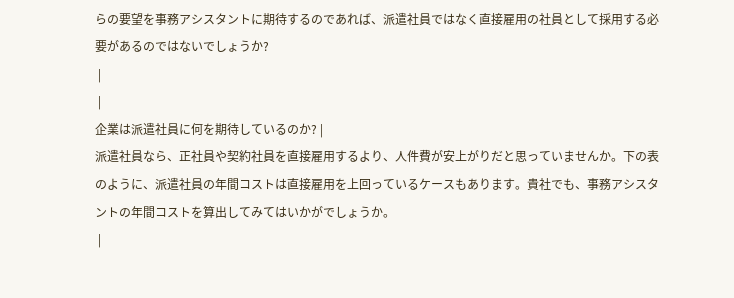らの要望を事務アシスタントに期待するのであれば、派遣社員ではなく直接雇用の社員として採用する必要があるのではないでしょうか?
 |
 |
企業は派遣社員に何を期待しているのか? |
派遣社員なら、正社員や契約社員を直接雇用するより、人件費が安上がりだと思っていませんか。下の表のように、派遣社員の年間コストは直接雇用を上回っているケースもあります。貴社でも、事務アシスタントの年間コストを算出してみてはいかがでしょうか。
 |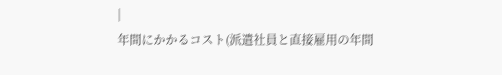|
年間にかかるコスト(派遣社員と直接雇用の年間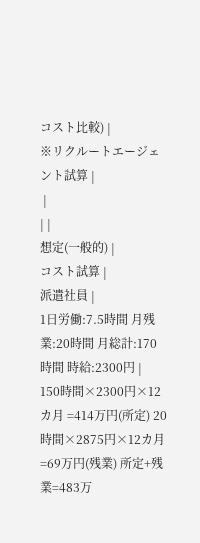コスト比較) |
※リクルートエージェント試算 |
 |
| |
想定(一般的) |
コスト試算 |
派遣社員 |
1日労働:7.5時間 月残業:20時間 月総計:170時間 時給:2300円 |
150時間×2300円×12カ月 =414万円(所定) 20時間×2875円×12カ月 =69万円(残業) 所定+残業=483万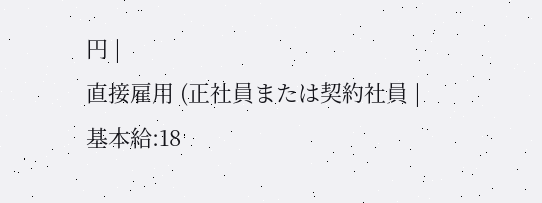円 |
直接雇用 (正社員または契約社員 |
基本給:18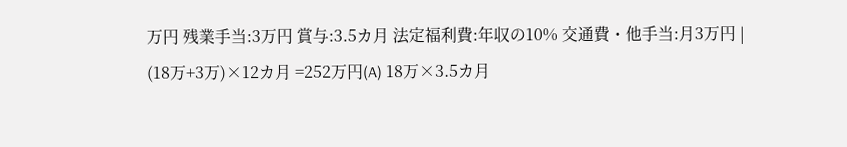万円 残業手当:3万円 賞与:3.5カ月 法定福利費:年収の10% 交通費・他手当:月3万円 |
(18万+3万)×12カ月 =252万円(A) 18万×3.5カ月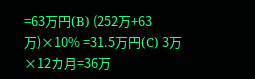=63万円(B) (252万+63万)×10% =31.5万円(C) 3万×12カ月=36万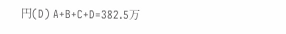円(D) A+B+C+D=382.5万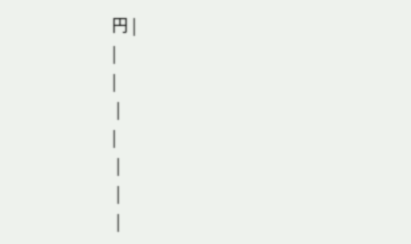円 |
|
|
 |
|
 |
 |
 |